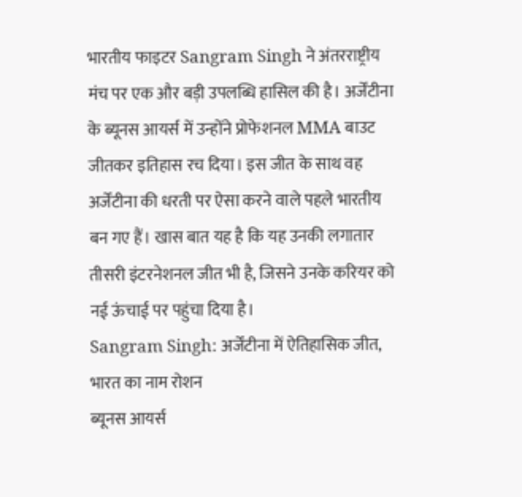भारतीय फाइटर Sangram Singh ने अंतरराष्ट्रीय मंच पर एक और बड़ी उपलब्धि हासिल की है। अर्जेंटीना के ब्यूनस आयर्स में उन्होंने प्रोफेशनल MMA बाउट जीतकर इतिहास रच दिया। इस जीत के साथ वह अर्जेंटीना की धरती पर ऐसा करने वाले पहले भारतीय बन गए हैं। खास बात यह है कि यह उनकी लगातार तीसरी इंटरनेशनल जीत भी है, जिसने उनके करियर को नई ऊंचाई पर पहुंचा दिया है।
Sangram Singh: अर्जेंटीना में ऐतिहासिक जीत, भारत का नाम रोशन
ब्यूनस आयर्स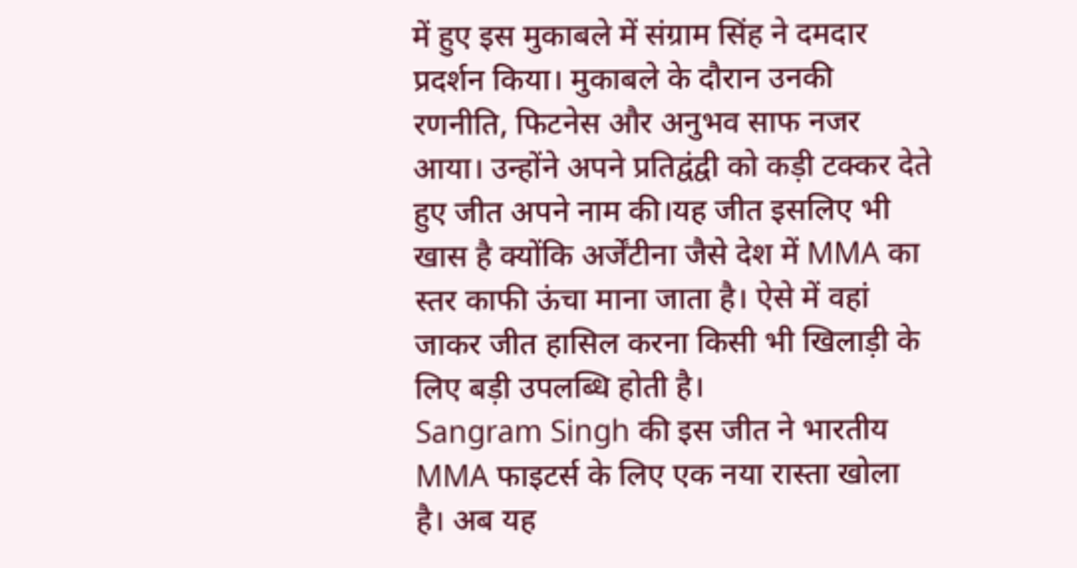में हुए इस मुकाबले में संग्राम सिंह ने दमदार प्रदर्शन किया। मुकाबले के दौरान उनकी रणनीति, फिटनेस और अनुभव साफ नजर आया। उन्होंने अपने प्रतिद्वंद्वी को कड़ी टक्कर देते हुए जीत अपने नाम की।यह जीत इसलिए भी खास है क्योंकि अर्जेंटीना जैसे देश में MMA का स्तर काफी ऊंचा माना जाता है। ऐसे में वहां जाकर जीत हासिल करना किसी भी खिलाड़ी के लिए बड़ी उपलब्धि होती है।
Sangram Singh की इस जीत ने भारतीय MMA फाइटर्स के लिए एक नया रास्ता खोला है। अब यह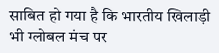साबित हो गया है कि भारतीय खिलाड़ी भी ग्लोबल मंच पर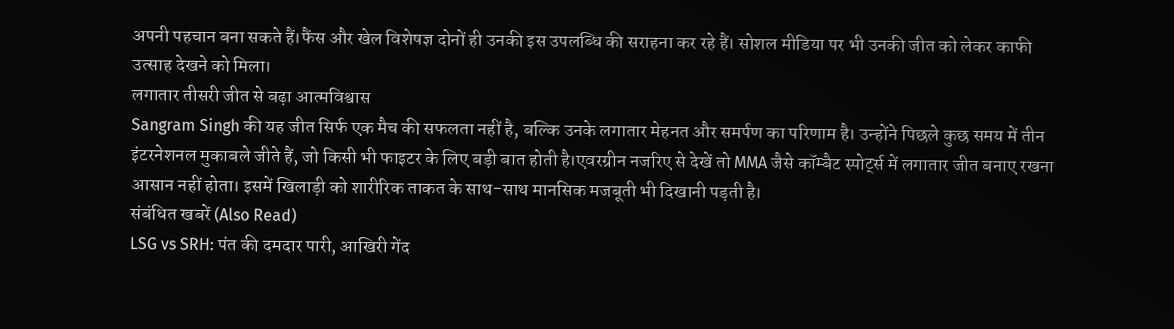अपनी पहचान बना सकते हैं।फैंस और खेल विशेषज्ञ दोनों ही उनकी इस उपलब्धि की सराहना कर रहे हैं। सोशल मीडिया पर भी उनकी जीत को लेकर काफी उत्साह देखने को मिला।
लगातार तीसरी जीत से बढ़ा आत्मविश्वास
Sangram Singh की यह जीत सिर्फ एक मैच की सफलता नहीं है, बल्कि उनके लगातार मेहनत और समर्पण का परिणाम है। उन्होंने पिछले कुछ समय में तीन इंटरनेशनल मुकाबले जीते हैं, जो किसी भी फाइटर के लिए बड़ी बात होती है।एवरग्रीन नजरिए से देखें तो MMA जैसे कॉम्बैट स्पोर्ट्स में लगातार जीत बनाए रखना आसान नहीं होता। इसमें खिलाड़ी को शारीरिक ताकत के साथ-साथ मानसिक मजबूती भी दिखानी पड़ती है।
संबंधित खबरें (Also Read)
LSG vs SRH: पंत की दमदार पारी, आखिरी गेंद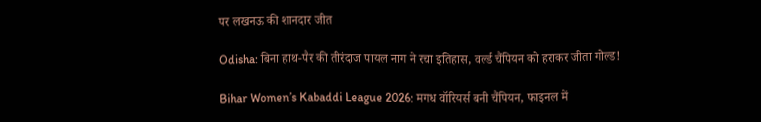पर लखनऊ की शानदार जीत

Odisha: बिना हाथ-पैर की तीरंदाज पायल नाग ने रचा इतिहास, वर्ल्ड चैंपियन को हराकर जीता गोल्ड!

Bihar Women’s Kabaddi League 2026: मगध वॉरियर्स बनी चैंपियन, फाइनल में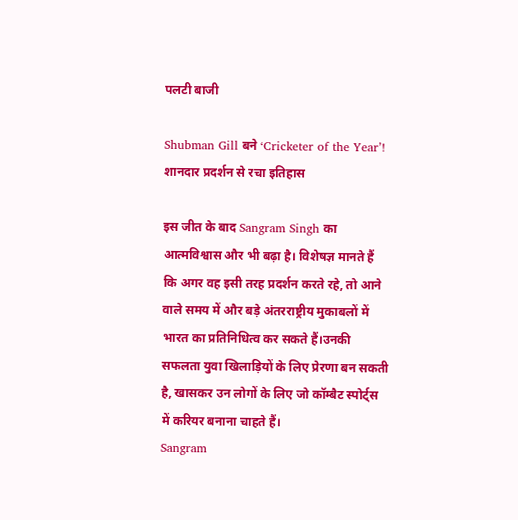पलटी बाजी

Shubman Gill बने ‘Cricketer of the Year’! शानदार प्रदर्शन से रचा इतिहास

इस जीत के बाद Sangram Singh का आत्मविश्वास और भी बढ़ा है। विशेषज्ञ मानते हैं कि अगर वह इसी तरह प्रदर्शन करते रहे, तो आने वाले समय में और बड़े अंतरराष्ट्रीय मुकाबलों में भारत का प्रतिनिधित्व कर सकते हैं।उनकी सफलता युवा खिलाड़ियों के लिए प्रेरणा बन सकती है, खासकर उन लोगों के लिए जो कॉम्बैट स्पोर्ट्स में करियर बनाना चाहते हैं।
Sangram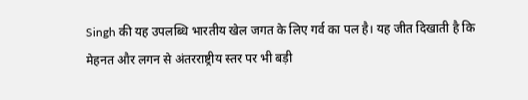Singh की यह उपलब्धि भारतीय खेल जगत के लिए गर्व का पल है। यह जीत दिखाती है कि मेहनत और लगन से अंतरराष्ट्रीय स्तर पर भी बड़ी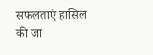सफलताएं हासिल की जा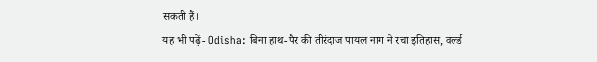सकती हैं।
यह भी पढ़ें- Odisha: बिना हाथ-पैर की तीरंदाज पायल नाग ने रचा इतिहास, वर्ल्ड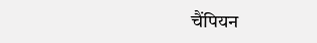चैंपियन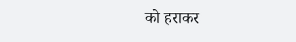को हराकर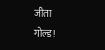जीता गोल्ड!